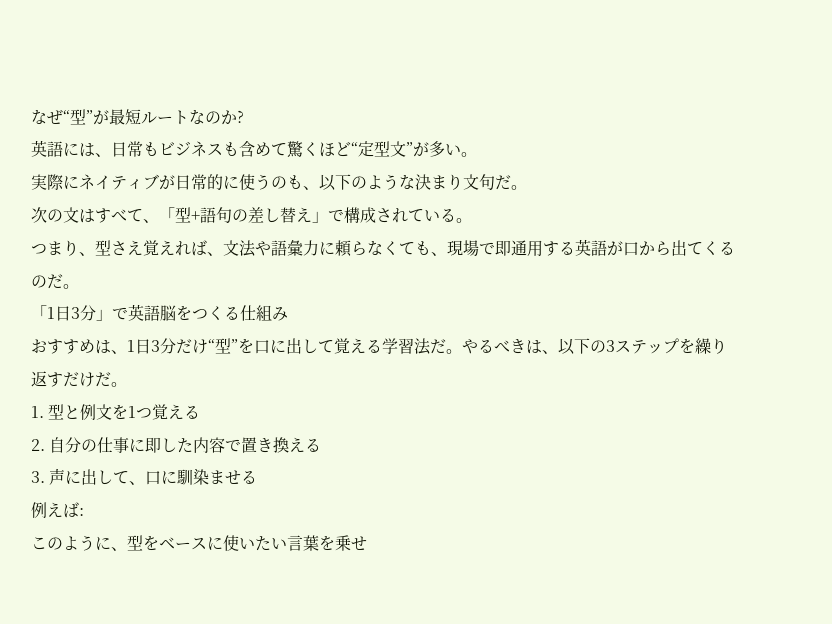なぜ“型”が最短ルートなのか?
英語には、日常もビジネスも含めて驚くほど“定型文”が多い。
実際にネイティブが日常的に使うのも、以下のような決まり文句だ。
次の文はすべて、「型+語句の差し替え」で構成されている。
つまり、型さえ覚えれば、文法や語彙力に頼らなくても、現場で即通用する英語が口から出てくるのだ。
「1日3分」で英語脳をつくる仕組み
おすすめは、1日3分だけ“型”を口に出して覚える学習法だ。やるべきは、以下の3ステップを繰り返すだけだ。
1. 型と例文を1つ覚える
2. 自分の仕事に即した内容で置き換える
3. 声に出して、口に馴染ませる
例えば:
このように、型をベースに使いたい言葉を乗せ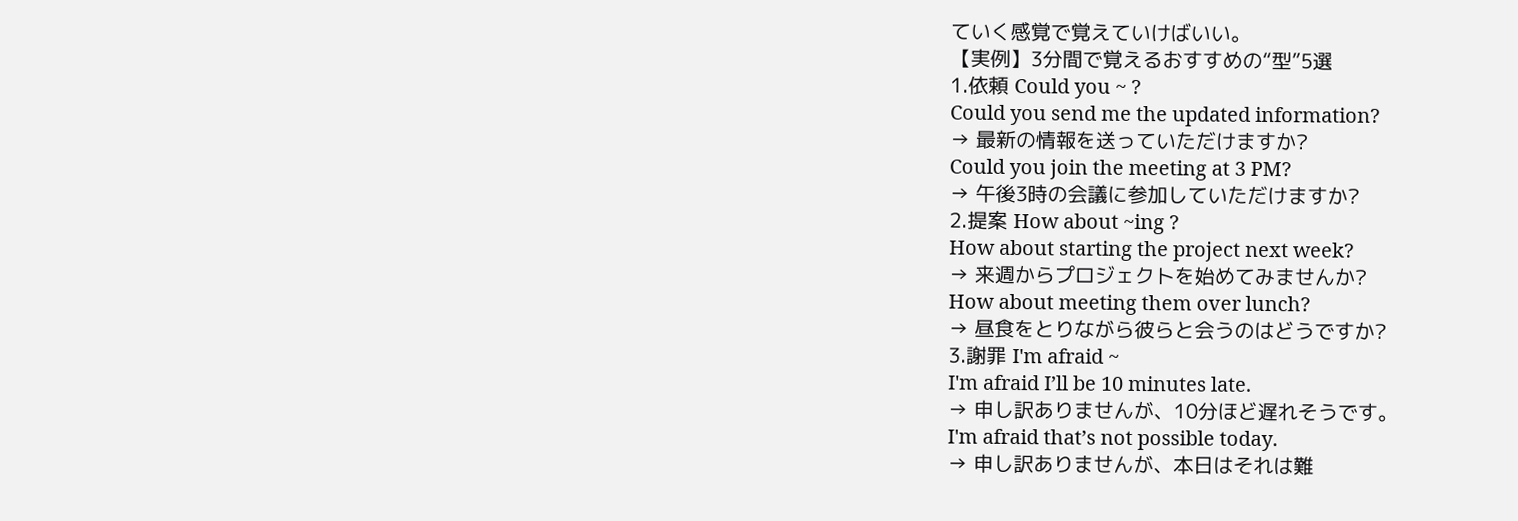ていく感覚で覚えていけばいい。
【実例】3分間で覚えるおすすめの“型”5選
1.依頼 Could you ~ ?
Could you send me the updated information?
→ 最新の情報を送っていただけますか?
Could you join the meeting at 3 PM?
→ 午後3時の会議に参加していただけますか?
2.提案 How about ~ing ?
How about starting the project next week?
→ 来週からプロジェクトを始めてみませんか?
How about meeting them over lunch?
→ 昼食をとりながら彼らと会うのはどうですか?
3.謝罪 I'm afraid ~
I'm afraid I’ll be 10 minutes late.
→ 申し訳ありませんが、10分ほど遅れそうです。
I'm afraid that’s not possible today.
→ 申し訳ありませんが、本日はそれは難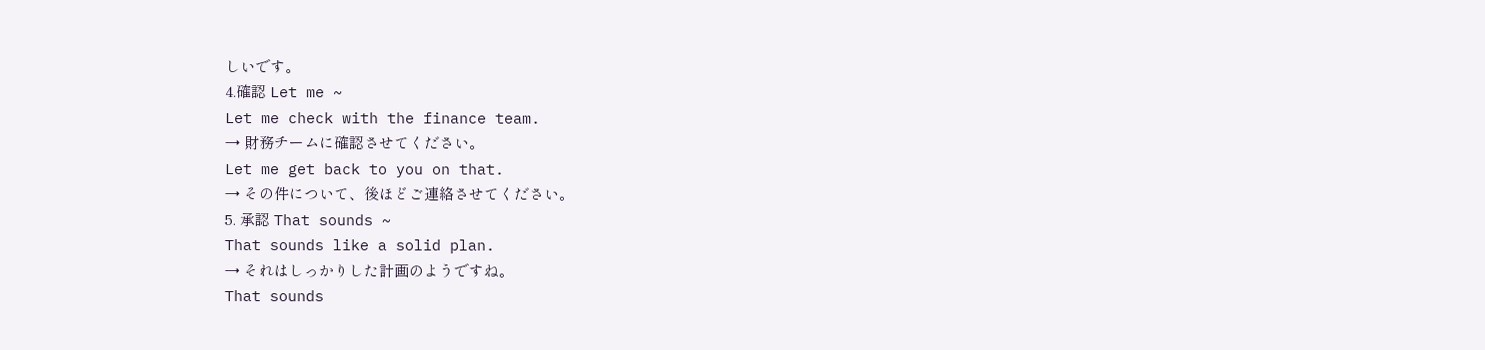しいです。
4.確認 Let me ~
Let me check with the finance team.
→ 財務チームに確認させてください。
Let me get back to you on that.
→ その件について、後ほどご連絡させてください。
5. 承認 That sounds ~
That sounds like a solid plan.
→ それはしっかりした計画のようですね。
That sounds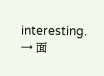interesting.
→ 面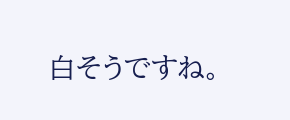白そうですね。